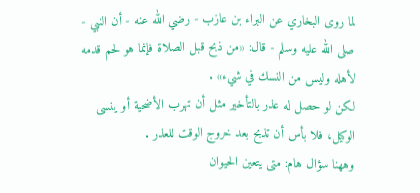لما روى البخاري عن البراء بن عازب - رضي الله عنه - أن النبي - صلى الله عليه وسلم - قال: «من ذبح قبل الصلاة فإنما هو لحم قدمه لأهله وليس من النسك في شيء» .
لكن لو حصل له عذر بالتأخير مثل أن تهرب الأضحية أو ينسى الوكيل، فلا بأس أن تذبح بعد خروج الوقت للعذر .
وههنا سؤال هام: متى يتعين الحيوان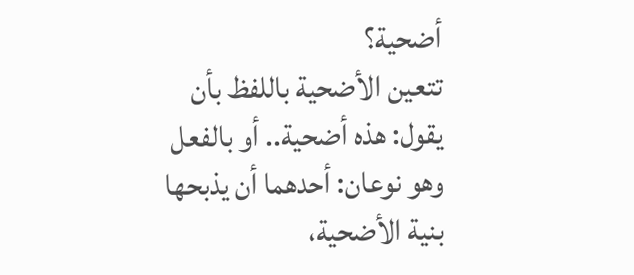أضحية؟
تتعين الأضحية باللفظ بأن يقول: هذه أضحية.. أو بالفعل وهو نوعان: أحدهما أن يذبحها بنية الأضحية،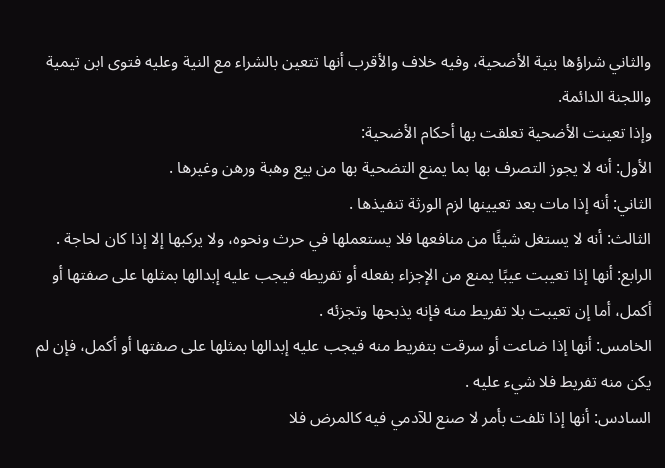والثاني شراؤها بنية الأضحية، وفيه خلاف والأقرب أنها تتعين بالشراء مع النية وعليه فتوى ابن تيمية واللجنة الدائمة.
وإذا تعينت الأضحية تعلقت بها أحكام الأضحية:
الأول: أنه لا يجوز التصرف بها بما يمنع التضحية بها من بيع وهبة ورهن وغيرها .
الثاني: أنه إذا مات بعد تعيينها لزم الورثة تنفيذها .
الثالث: أنه لا يستغل شيئًا من منافعها فلا يستعملها في حرث ونحوه، ولا يركبها إلا إذا كان لحاجة .
الرابع: أنها إذا تعيبت عيبًا يمنع من الإجزاء بفعله أو تفريطه فيجب عليه إبدالها بمثلها على صفتها أو أكمل، أما إن تعيبت بلا تفريط منه فإنه يذبحها وتجزئه .
الخامس: أنها إذا ضاعت أو سرقت بتفريط منه فيجب عليه إبدالها بمثلها على صفتها أو أكمل، فإن لم يكن منه تفريط فلا شيء عليه .
السادس: أنها إذا تلفت بأمر لا صنع للآدمي فيه كالمرض فلا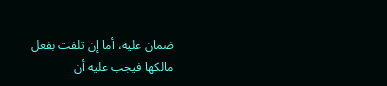ضمان عليه، أما إن تلفت بفعل مالكها فيجب عليه أن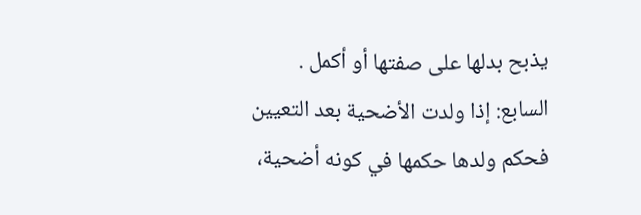يذبح بدلها على صفتها أو أكمل .
السابع: إذا ولدت الأضحية بعد التعيين فحكم ولدها حكمها في كونه أضحية،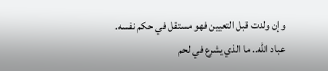وإن ولدت قبل التعيين فهو مستقل في حكم نفسه.
عباد الله.. ما الذي يشرع في لحم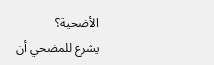الأضحية؟
يشرع للمضحي أن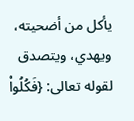يأكل من أضحيته، ويهدي، ويتصدق لقوله تعالى: {فَكُلُواْ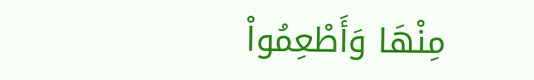مِنْهَا وَأَطْعِمُواْ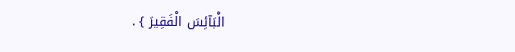الْبَآئِسَ الْفَقِيرَ } .